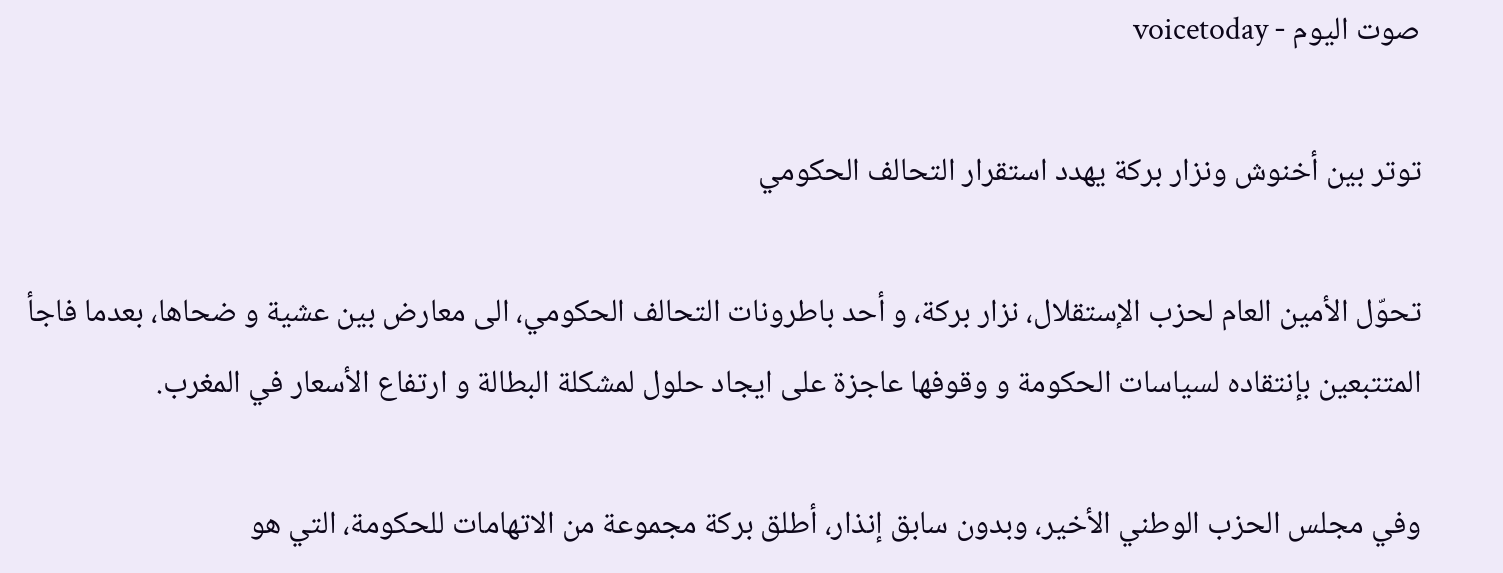صوت اليوم - voicetoday

توتر بين أخنوش ونزار بركة يهدد استقرار التحالف الحكومي

تحوّل الأمين العام لحزب الإستقلال، نزار بركة، و أحد باطرونات التحالف الحكومي، الى معارض بين عشية و ضحاها، بعدما فاجأ المتتبعين بإنتقاده لسياسات الحكومة و وقوفها عاجزة على ايجاد حلول لمشكلة البطالة و ارتفاع الأسعار في المغرب.

وفي مجلس الحزب الوطني الأخير، وبدون سابق إنذار، أطلق بركة مجموعة من الاتهامات للحكومة، التي هو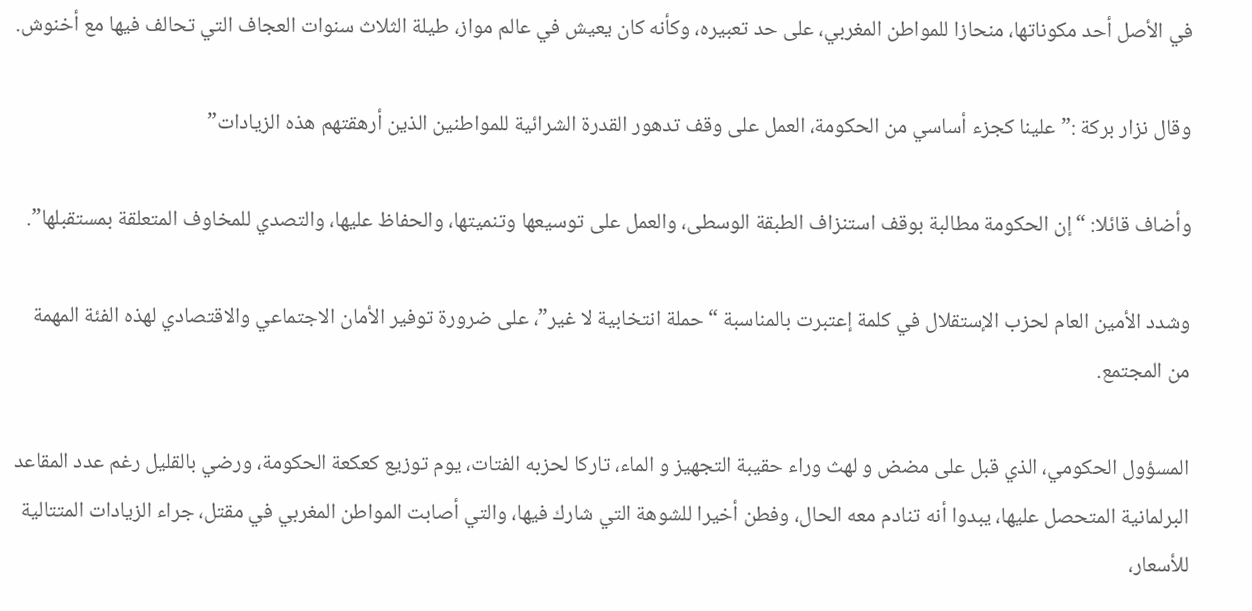في الأصل أحد مكوناتها، منحازا للمواطن المغربي، على حد تعبيره، وكأنه كان يعيش في عالم مواز، طيلة الثلاث سنوات العجاف التي تحالف فيها مع أخنوش.

وقال نزار بركة :”علينا كجزء أساسي من الحكومة، العمل على وقف تدهور القدرة الشرائية للمواطنين الذين أرهقتهم هذه الزيادات”

وأضاف قائلا: “إن الحكومة مطالبة بوقف استنزاف الطبقة الوسطى، والعمل على توسيعها وتنميتها، والحفاظ عليها، والتصدي للمخاوف المتعلقة بمستقبلها”.

وشدد الأمين العام لحزب الإستقلال في كلمة إعتبرت بالمناسبة “حملة انتخابية لا غير”، على ضرورة توفير الأمان الاجتماعي والاقتصادي لهذه الفئة المهمة من المجتمع.

المسؤول الحكومي، الذي قبل على مضض و لهث وراء حقيبة التجهيز و الماء، تاركا لحزبه الفتات، يوم توزيع كعكعة الحكومة، ورضي بالقليل رغم عدد المقاعد البرلمانية المتحصل عليها، يبدوا أنه تنادم معه الحال، وفطن أخيرا للشوهة التي شارك فيها، والتي أصابت المواطن المغربي في مقتل، جراء الزيادات المتتالية للأسعار،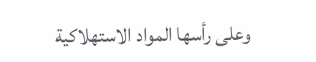وعلى رأسها المواد الاستهلاكية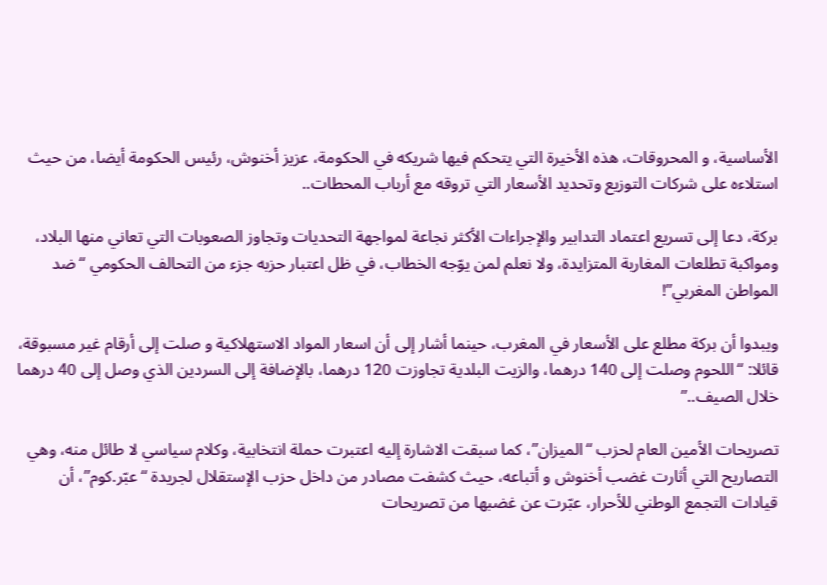الأساسية، و المحروقات، هذه الأخيرة التي يتحكم فيها شريكه في الحكومة، عزيز أخنوش، رئيس الحكومة أيضا، من حيث استلاءه على شركات التوزيع وتحديد الأسعار التي تروقه مع أرباب المحطات..

بركة، دعا إلى تسريع اعتماد التدابير والإجراءات الأكثر نجاعة لمواجهة التحديات وتجاوز الصعوبات التي تعاني منها البلاد، ومواكبة تطلعات المغاربة المتزايدة، ولا نعلم لمن يوّجه الخطاب، في ظل اعتبار حزبه جزء من التحالف الحكومي “ضد المواطن المغربي”!

ويبدوا أن بركة مطلع على الأسعار في المغرب، حينما أشار إلى أن اسعار المواد الاستهلاكية و صلت إلى أرقام غير مسبوقة، قائلا: “اللحوم وصلت إلى 140 درهما، والزيت البلدية تجاوزت 120 درهما، بالإضافة إلى السردين الذي وصل إلى 40 درهما خلال الصيف..”

تصريحات الأمين العام لحزب “الميزان”، كما سبقت الاشارة إليه اعتبرت حملة انتخابية، وكلام سياسي لا طائل منه، وهي التصاريح التي أثارت غضب أخنوش و أتباعه، حيث كشفت مصادر من داخل حزب الإستقلال لجريدة “عبّر.كوم”، أن قيادات التجمع الوطني للأحرار، عبّرت عن غضبها من تصريحات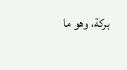بركة، وهو ما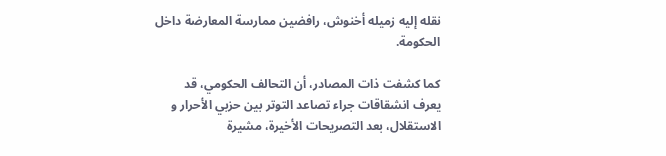نقله إليه زميله أخنوش، رافضين ممارسة المعارضة داخل الحكومة.

كما كشفت ذات المصادر، أن التحالف الحكومي، قد يعرف انشقاقات جراء تصاعد التوتر بين حزبي الأحرار و الاستقلال، بعد التصريحات الأخيرة، مشيرة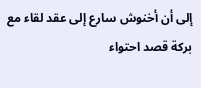إلى أن أخنوش سارع إلى عقد لقاء مع بركة قصد احتواء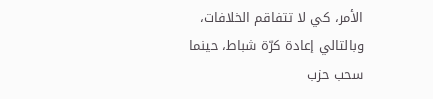الأمر، كي لا تتفاقم الخلافات، وبالتالي إعادة كرّة شباط، حينما سحب حزب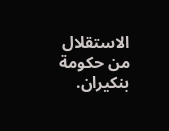الاستقلال من حكومة بنكيران.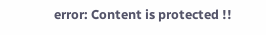error: Content is protected !!